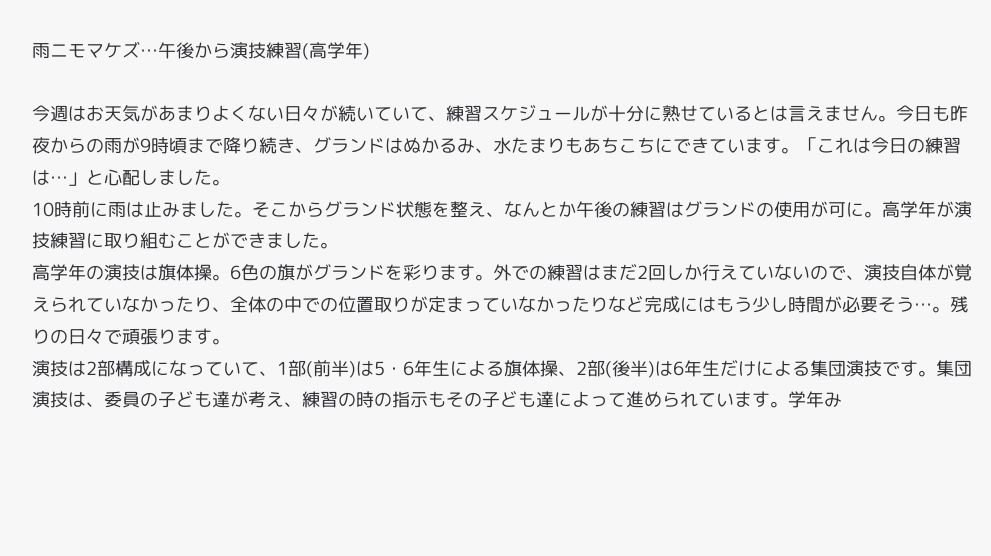雨ニモマケズ…午後から演技練習(高学年)

今週はお天気があまりよくない日々が続いていて、練習スケジュールが十分に熟せているとは言えません。今日も昨夜からの雨が9時頃まで降り続き、グランドはぬかるみ、水たまりもあちこちにできています。「これは今日の練習は…」と心配しました。
10時前に雨は止みました。そこからグランド状態を整え、なんとか午後の練習はグランドの使用が可に。高学年が演技練習に取り組むことができました。
高学年の演技は旗体操。6色の旗がグランドを彩ります。外での練習はまだ2回しか行えていないので、演技自体が覚えられていなかったり、全体の中での位置取りが定まっていなかったりなど完成にはもう少し時間が必要そう…。残りの日々で頑張ります。
演技は2部構成になっていて、1部(前半)は5・6年生による旗体操、2部(後半)は6年生だけによる集団演技です。集団演技は、委員の子ども達が考え、練習の時の指示もその子ども達によって進められています。学年み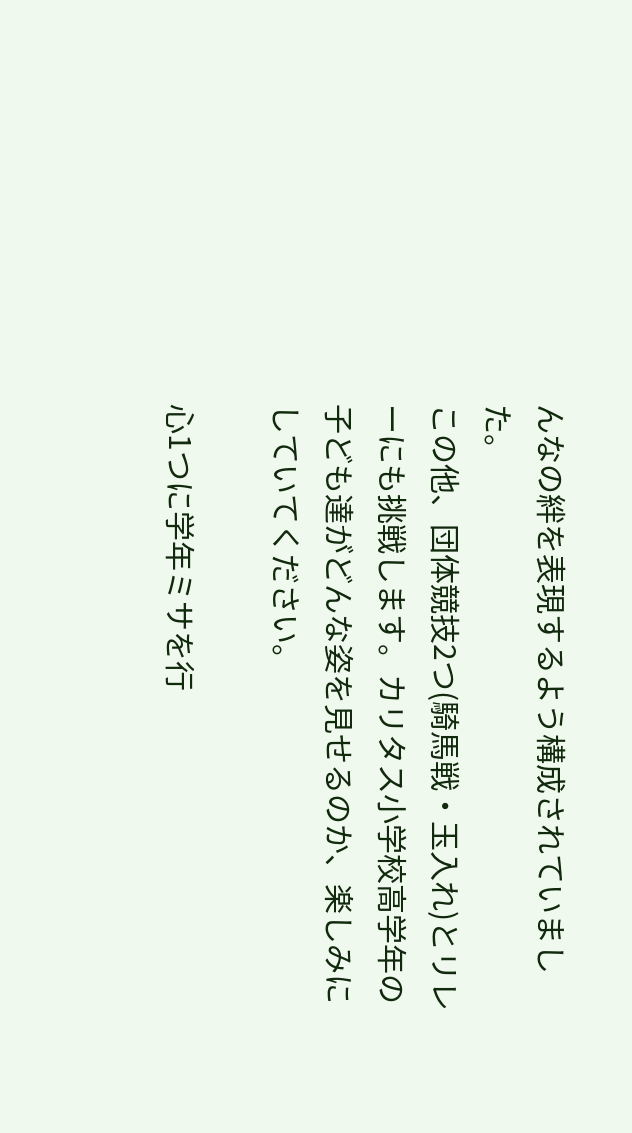んなの絆を表現するよう構成されていました。
この他、団体競技2つ(騎馬戦・玉入れ)とリレーにも挑戦します。カリタス小学校高学年の子ども達がどんな姿を見せるのか、楽しみにしていてください。

心1つに学年ミサを行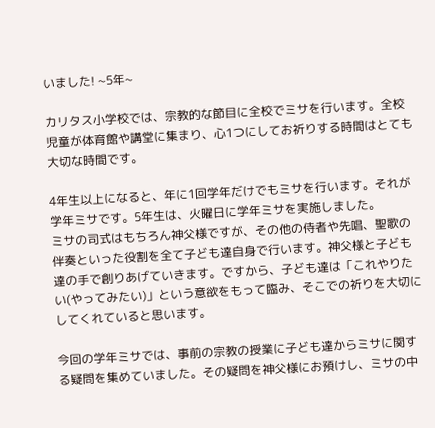いました! ~5年~

カリタス小学校では、宗教的な節目に全校でミサを行います。全校児童が体育館や講堂に集まり、心1つにしてお祈りする時間はとても大切な時間です。

4年生以上になると、年に1回学年だけでもミサを行います。それが学年ミサです。5年生は、火曜日に学年ミサを実施しました。
ミサの司式はもちろん神父様ですが、その他の侍者や先唱、聖歌の伴奏といった役割を全て子ども達自身で行います。神父様と子ども達の手で創りあげていきます。ですから、子ども達は「これやりたい(やってみたい)」という意欲をもって臨み、そこでの祈りを大切にしてくれていると思います。

今回の学年ミサでは、事前の宗教の授業に子ども達からミサに関する疑問を集めていました。その疑問を神父様にお預けし、ミサの中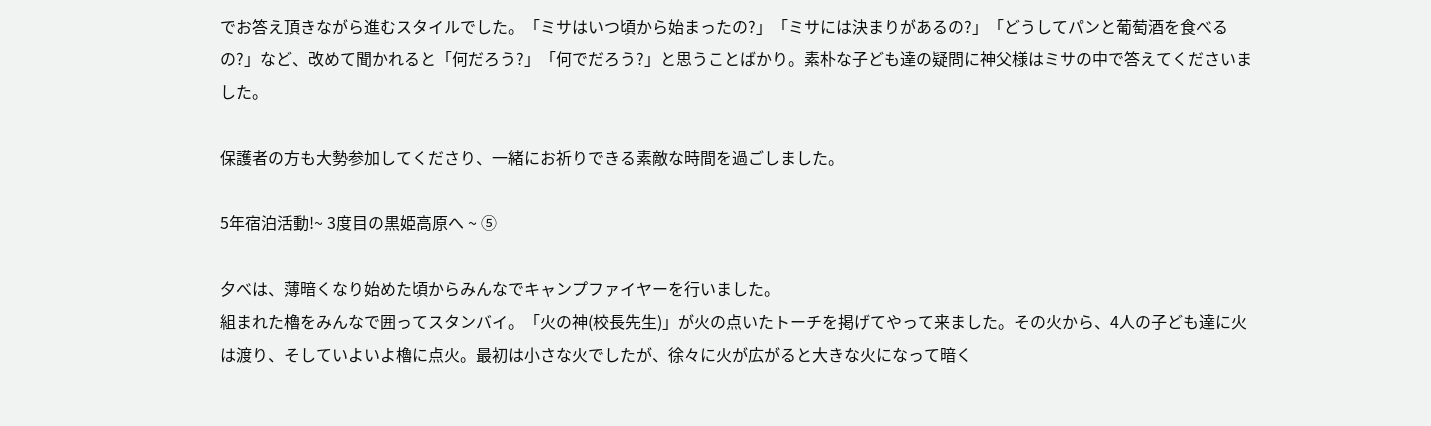でお答え頂きながら進むスタイルでした。「ミサはいつ頃から始まったの?」「ミサには決まりがあるの?」「どうしてパンと葡萄酒を食べるの?」など、改めて聞かれると「何だろう?」「何でだろう?」と思うことばかり。素朴な子ども達の疑問に神父様はミサの中で答えてくださいました。

保護者の方も大勢参加してくださり、一緒にお祈りできる素敵な時間を過ごしました。

5年宿泊活動!~ 3度目の黒姫高原へ ~ ⑤

夕べは、薄暗くなり始めた頃からみんなでキャンプファイヤーを行いました。
組まれた櫓をみんなで囲ってスタンバイ。「火の神(校長先生)」が火の点いたトーチを掲げてやって来ました。その火から、4人の子ども達に火は渡り、そしていよいよ櫓に点火。最初は小さな火でしたが、徐々に火が広がると大きな火になって暗く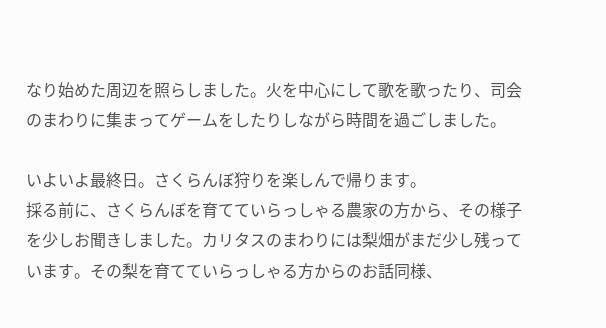なり始めた周辺を照らしました。火を中心にして歌を歌ったり、司会のまわりに集まってゲームをしたりしながら時間を過ごしました。

いよいよ最終日。さくらんぼ狩りを楽しんで帰ります。
採る前に、さくらんぼを育てていらっしゃる農家の方から、その様子を少しお聞きしました。カリタスのまわりには梨畑がまだ少し残っています。その梨を育てていらっしゃる方からのお話同様、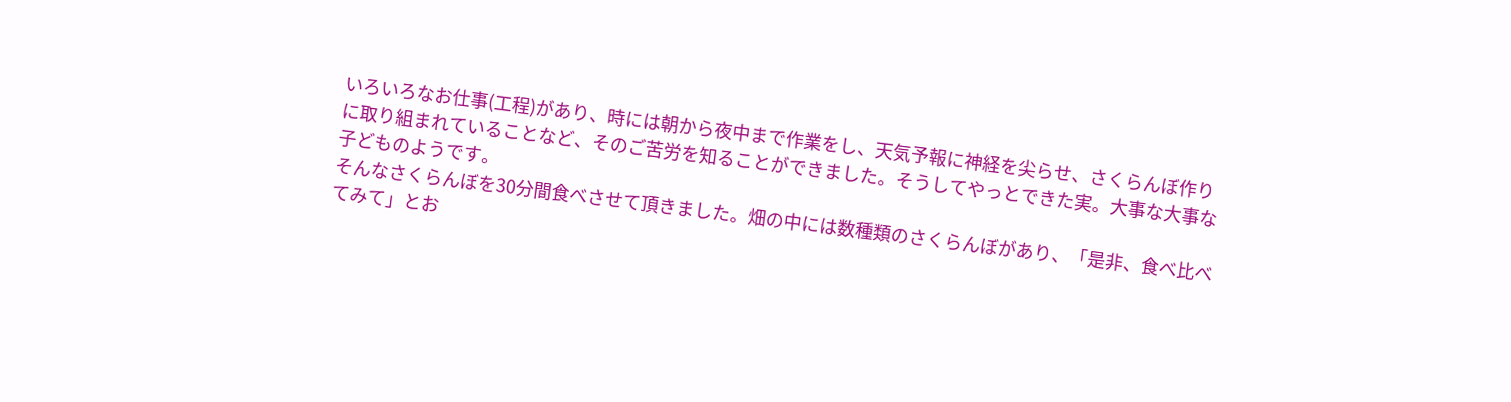いろいろなお仕事(工程)があり、時には朝から夜中まで作業をし、天気予報に神経を尖らせ、さくらんぼ作りに取り組まれていることなど、そのご苦労を知ることができました。そうしてやっとできた実。大事な大事な子どものようです。
そんなさくらんぼを30分間食べさせて頂きました。畑の中には数種類のさくらんぼがあり、「是非、食べ比べてみて」とお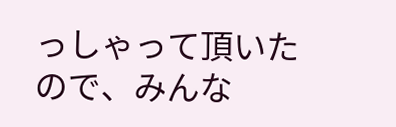っしゃって頂いたので、みんな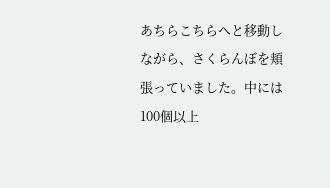あちらこちらへと移動しながら、さくらんぼを頬張っていました。中には100個以上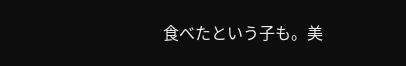食べたという子も。美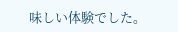味しい体験でした。